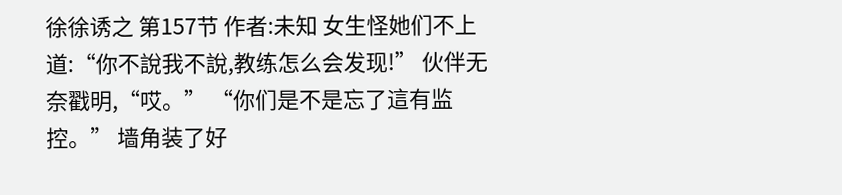徐徐诱之 第157节 作者:未知 女生怪她们不上道:“你不說我不說,教练怎么会发现!” 伙伴无奈戳明,“哎。” “你们是不是忘了這有监控。” 墙角装了好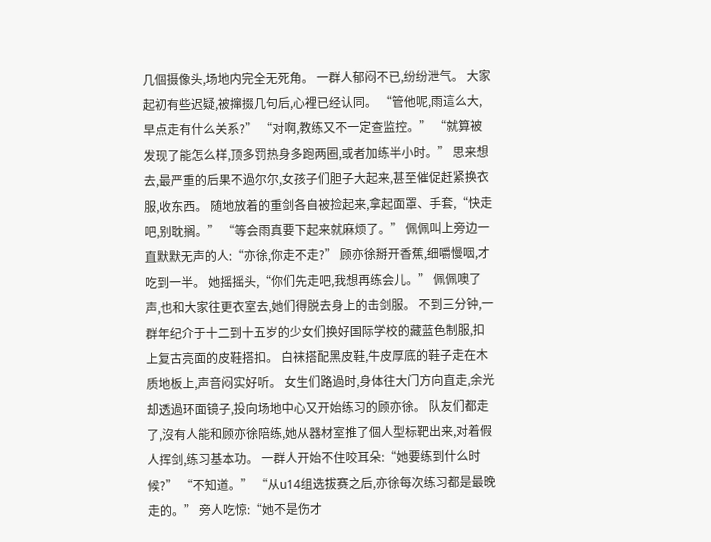几個摄像头,场地内完全无死角。 一群人郁闷不已,纷纷泄气。 大家起初有些迟疑,被撺掇几句后,心裡已经认同。 “管他呢,雨這么大,早点走有什么关系?” “对啊,教练又不一定查监控。” “就算被发现了能怎么样,顶多罚热身多跑两圈,或者加练半小时。” 思来想去,最严重的后果不過尔尔,女孩子们胆子大起来,甚至催促赶紧换衣服,收东西。 随地放着的重剑各自被捡起来,拿起面罩、手套,“快走吧,别耽搁。” “等会雨真要下起来就麻烦了。” 佩佩叫上旁边一直默默无声的人:“亦徐,你走不走?” 顾亦徐掰开香蕉,细嚼慢咽,才吃到一半。 她摇摇头,“你们先走吧,我想再练会儿。” 佩佩噢了声,也和大家往更衣室去,她们得脱去身上的击剑服。 不到三分钟,一群年纪介于十二到十五岁的少女们换好国际学校的藏蓝色制服,扣上复古亮面的皮鞋搭扣。 白袜搭配黑皮鞋,牛皮厚底的鞋子走在木质地板上,声音闷实好听。 女生们路過时,身体往大门方向直走,余光却透過环面镜子,投向场地中心又开始练习的顾亦徐。 队友们都走了,沒有人能和顾亦徐陪练,她从器材室推了個人型标靶出来,对着假人挥剑,练习基本功。 一群人开始不住咬耳朵:“她要练到什么时候?” “不知道。” “从u14组选拔赛之后,亦徐每次练习都是最晚走的。” 旁人吃惊:“她不是伤才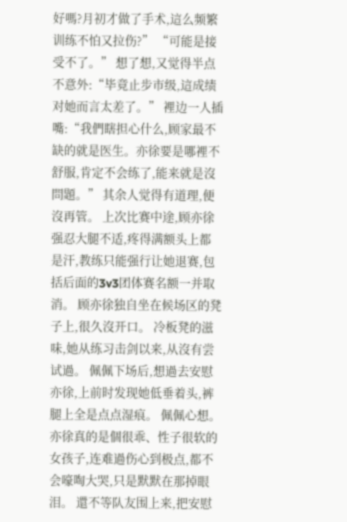好嗎?月初才做了手术,這么频繁训练不怕又拉伤?” “可能是接受不了。” 想了想,又觉得半点不意外:“毕竟止步市级,這成绩对她而言太差了。” 裡边一人插嘴:“我們瞎担心什么,顾家最不缺的就是医生。亦徐要是哪裡不舒服,肯定不会练了,能来就是沒問題。” 其余人觉得有道理,便沒再管。 上次比赛中途,顾亦徐强忍大腿不适,疼得满额头上都是汗,教练只能强行让她退赛,包括后面的3v3团体赛名额一并取消。 顾亦徐独自坐在候场区的凳子上,很久沒开口。 冷板凳的滋味,她从练习击剑以来,从沒有尝试過。 佩佩下场后,想過去安慰亦徐,上前时发现她低垂着头,裤腿上全是点点湿痕。 佩佩心想。 亦徐真的是個很乖、性子很软的女孩子,连难過伤心到极点,都不会嚎啕大哭,只是默默在那掉眼泪。 還不等队友围上来,把安慰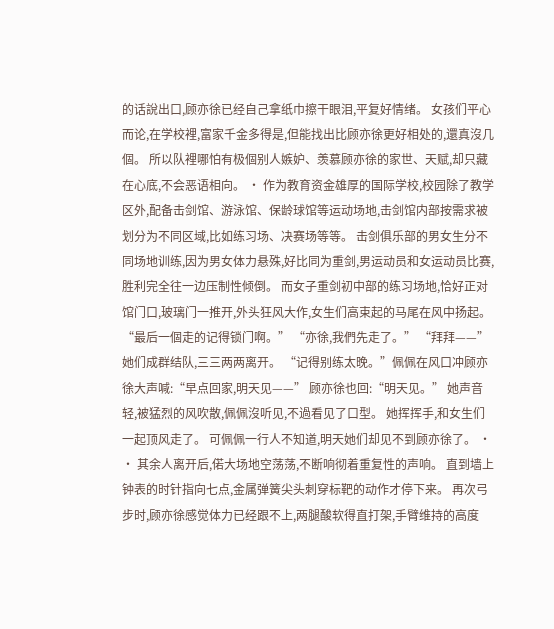的话說出口,顾亦徐已经自己拿纸巾擦干眼泪,平复好情绪。 女孩们平心而论,在学校裡,富家千金多得是,但能找出比顾亦徐更好相处的,還真沒几個。 所以队裡哪怕有极個别人嫉妒、羡慕顾亦徐的家世、天赋,却只藏在心底,不会恶语相向。 · 作为教育资金雄厚的国际学校,校园除了教学区外,配备击剑馆、游泳馆、保龄球馆等运动场地,击剑馆内部按需求被划分为不同区域,比如练习场、决赛场等等。 击剑俱乐部的男女生分不同场地训练,因为男女体力悬殊,好比同为重剑,男运动员和女运动员比赛,胜利完全往一边压制性倾倒。 而女子重剑初中部的练习场地,恰好正对馆门口,玻璃门一推开,外头狂风大作,女生们高束起的马尾在风中扬起。 “最后一個走的记得锁门啊。” “亦徐,我們先走了。” “拜拜——” 她们成群结队,三三两两离开。 “记得别练太晚。”佩佩在风口冲顾亦徐大声喊:“早点回家,明天见——” 顾亦徐也回:“明天见。” 她声音轻,被猛烈的风吹散,佩佩沒听见,不過看见了口型。 她挥挥手,和女生们一起顶风走了。 可佩佩一行人不知道,明天她们却见不到顾亦徐了。 · · 其余人离开后,偌大场地空荡荡,不断响彻着重复性的声响。 直到墙上钟表的时针指向七点,金属弹簧尖头刺穿标靶的动作才停下来。 再次弓步时,顾亦徐感觉体力已经跟不上,两腿酸软得直打架,手臂维持的高度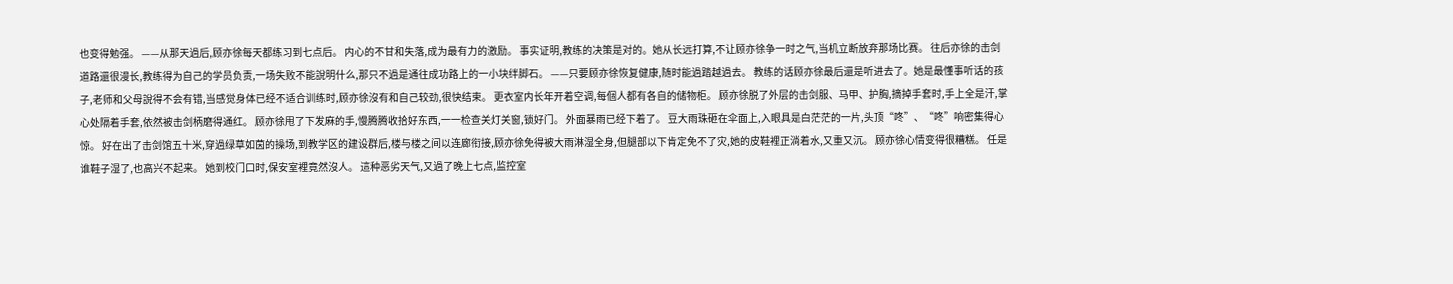也变得勉强。 ——从那天過后,顾亦徐每天都练习到七点后。 内心的不甘和失落,成为最有力的激励。 事实证明,教练的决策是对的。她从长远打算,不让顾亦徐争一时之气,当机立断放弃那场比赛。 往后亦徐的击剑道路還很漫长,教练得为自己的学员负责,一场失败不能說明什么,那只不過是通往成功路上的一小块绊脚石。 ——只要顾亦徐恢复健康,随时能過踏越過去。 教练的话顾亦徐最后還是听进去了。她是最懂事听话的孩子,老师和父母說得不会有错,当感觉身体已经不适合训练时,顾亦徐沒有和自己较劲,很快结束。 更衣室内长年开着空调,每個人都有各自的储物柜。 顾亦徐脱了外层的击剑服、马甲、护胸,摘掉手套时,手上全是汗,掌心处隔着手套,依然被击剑柄磨得通红。 顾亦徐甩了下发麻的手,慢腾腾收拾好东西,一一检查关灯关窗,锁好门。 外面暴雨已经下着了。 豆大雨珠砸在伞面上,入眼具是白茫茫的一片,头顶“咚”、“咚”响密集得心惊。 好在出了击剑馆五十米,穿過绿草如茵的操场,到教学区的建设群后,楼与楼之间以连廊衔接,顾亦徐免得被大雨淋湿全身,但腿部以下肯定免不了灾,她的皮鞋裡正淌着水,又重又沉。 顾亦徐心情变得很糟糕。 任是谁鞋子湿了,也高兴不起来。 她到校门口时,保安室裡竟然沒人。 這种恶劣天气,又過了晚上七点,监控室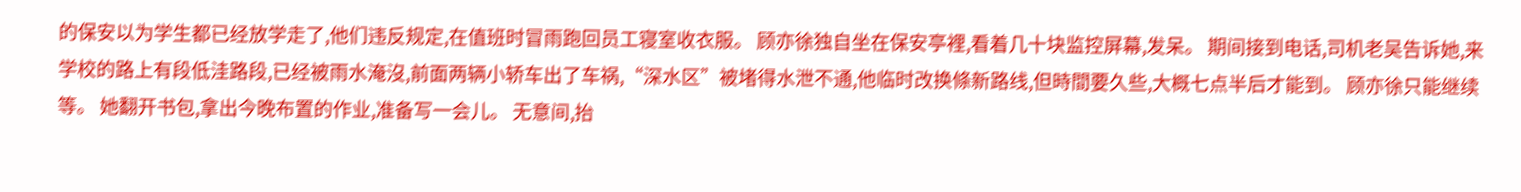的保安以为学生都已经放学走了,他们违反规定,在值班时冒雨跑回员工寝室收衣服。 顾亦徐独自坐在保安亭裡,看着几十块监控屏幕,发呆。 期间接到电话,司机老吴告诉她,来学校的路上有段低洼路段,已经被雨水淹沒,前面两辆小轿车出了车祸,“深水区”被堵得水泄不通,他临时改换條新路线,但時間要久些,大概七点半后才能到。 顾亦徐只能继续等。 她翻开书包,拿出今晚布置的作业,准备写一会儿。 无意间,抬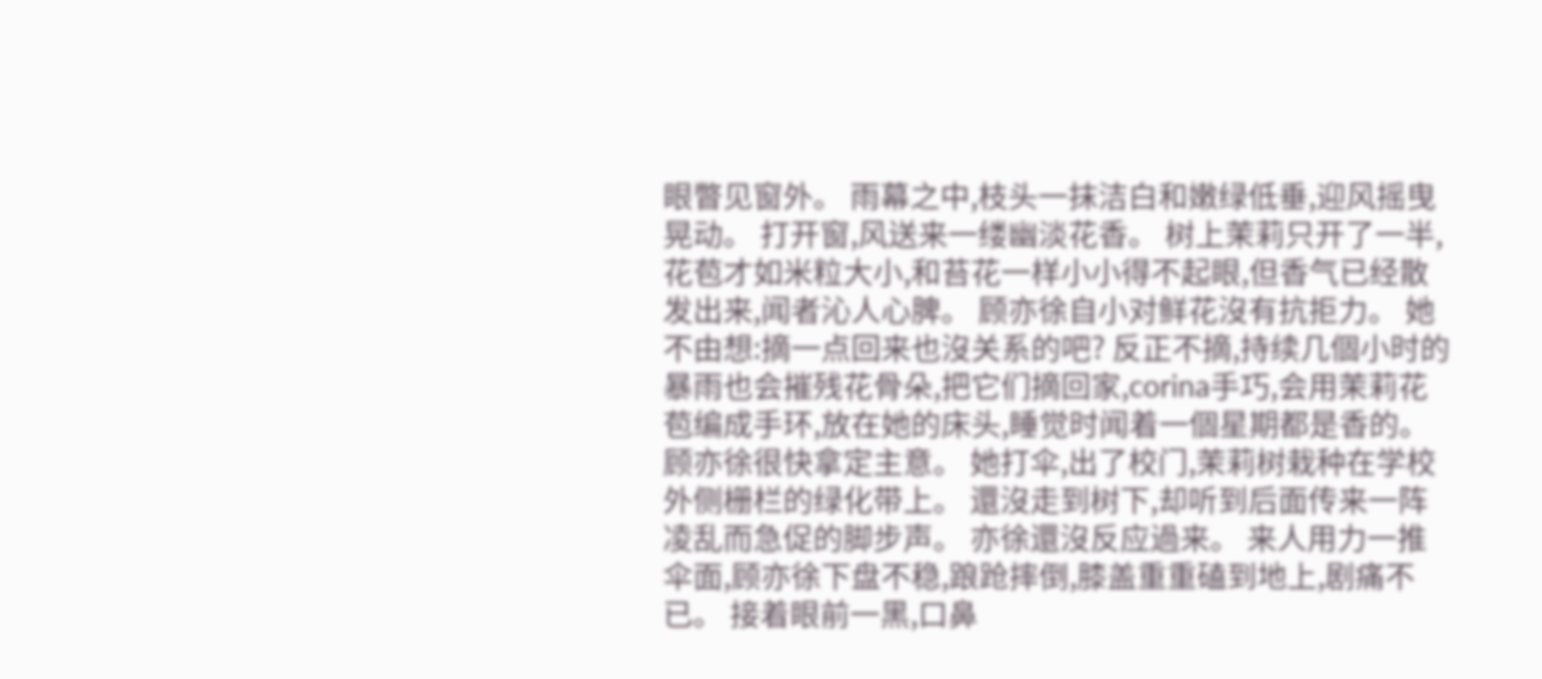眼瞥见窗外。 雨幕之中,枝头一抹洁白和嫩绿低垂,迎风摇曳晃动。 打开窗,风送来一缕幽淡花香。 树上茉莉只开了一半,花苞才如米粒大小,和苔花一样小小得不起眼,但香气已经散发出来,闻者沁人心脾。 顾亦徐自小对鲜花沒有抗拒力。 她不由想:摘一点回来也沒关系的吧? 反正不摘,持续几個小时的暴雨也会摧残花骨朵,把它们摘回家,corina手巧,会用茉莉花苞编成手环,放在她的床头,睡觉时闻着一個星期都是香的。 顾亦徐很快拿定主意。 她打伞,出了校门,茉莉树栽种在学校外侧栅栏的绿化带上。 還沒走到树下,却听到后面传来一阵凌乱而急促的脚步声。 亦徐還沒反应過来。 来人用力一推伞面,顾亦徐下盘不稳,踉跄摔倒,膝盖重重磕到地上,剧痛不已。 接着眼前一黑,口鼻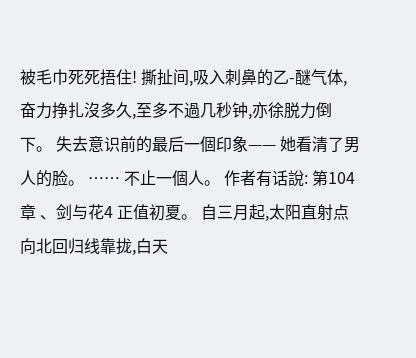被毛巾死死捂住! 撕扯间,吸入刺鼻的乙-醚气体,奋力挣扎沒多久,至多不過几秒钟,亦徐脱力倒下。 失去意识前的最后一個印象—— 她看清了男人的脸。 …… 不止一個人。 作者有话說: 第104章 、剑与花4 正值初夏。 自三月起,太阳直射点向北回归线靠拢,白天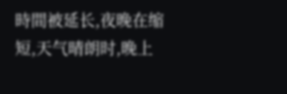時間被延长,夜晚在缩短,天气晴朗时,晚上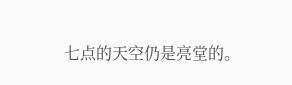七点的天空仍是亮堂的。